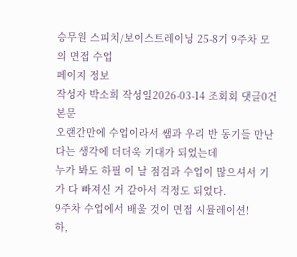승무원 스피치/보이스트레이닝 25-8기 9주차 모의 면접 수업
페이지 정보
작성자 박소희 작성일2026-03-14 조회회 댓글0건본문
오랜간만에 수업이라서 쌤과 우리 반 동기들 만난다는 생각에 더더욱 기대가 되었는데
누가 봐도 하필 이 날 점검과 수업이 많으셔서 기가 다 빠져신 거 같아서 걱정도 되었다.
9주차 수업에서 배울 것이 면접 시뮬레이션!
하,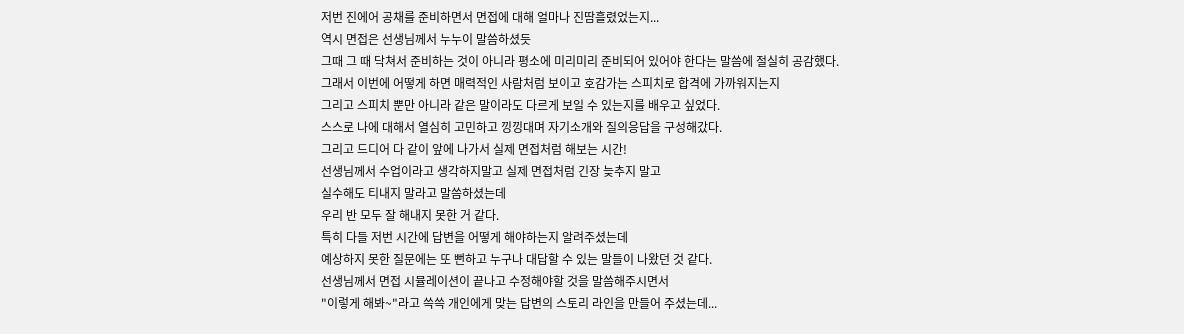저번 진에어 공채를 준비하면서 면접에 대해 얼마나 진땀흘렸었는지...
역시 면접은 선생님께서 누누이 말씀하셨듯
그때 그 때 닥쳐서 준비하는 것이 아니라 평소에 미리미리 준비되어 있어야 한다는 말씀에 절실히 공감했다.
그래서 이번에 어떻게 하면 매력적인 사람처럼 보이고 호감가는 스피치로 합격에 가까워지는지
그리고 스피치 뿐만 아니라 같은 말이라도 다르게 보일 수 있는지를 배우고 싶었다.
스스로 나에 대해서 열심히 고민하고 낑낑대며 자기소개와 질의응답을 구성해갔다.
그리고 드디어 다 같이 앞에 나가서 실제 면접처럼 해보는 시간!
선생님께서 수업이라고 생각하지말고 실제 면접처럼 긴장 늦추지 말고
실수해도 티내지 말라고 말씀하셨는데
우리 반 모두 잘 해내지 못한 거 같다.
특히 다들 저번 시간에 답변을 어떻게 해야하는지 알려주셨는데
예상하지 못한 질문에는 또 뻔하고 누구나 대답할 수 있는 말들이 나왔던 것 같다.
선생님께서 면접 시뮬레이션이 끝나고 수정해야할 것을 말씀해주시면서
"이렇게 해봐~"라고 쓱쓱 개인에게 맞는 답변의 스토리 라인을 만들어 주셨는데...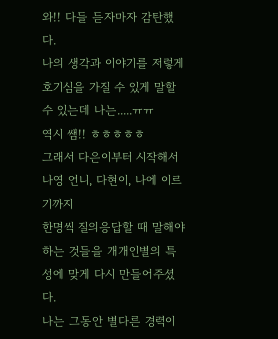와!! 다들 듣자마자 감탄했다.
나의 생각과 이야기를 저렇게 호기심을 가질 수 있게 말할 수 있는데 나는.....ㅠㅠ
역시 쌤!! ㅎㅎㅎㅎㅎ
그래서 다은이부터 시작해서 나영 언니, 다현이, 나에 이르기까지
한명씩 질의응답할 때 말해야하는 것들을 개개인별의 특성에 맞게 다시 만들어주셨다.
나는 그동안 별다른 경력이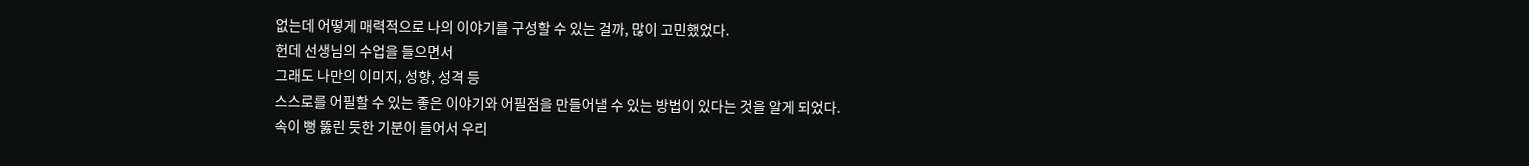없는데 어떻게 매력적으로 나의 이야기를 구성할 수 있는 걸까, 많이 고민했었다.
헌데 선생님의 수업을 들으면서
그래도 나만의 이미지, 성향, 성격 등
스스로를 어필할 수 있는 좋은 이야기와 어필점을 만들어낼 수 있는 방법이 있다는 것을 알게 되었다.
속이 뻥 뚫린 듯한 기분이 들어서 우리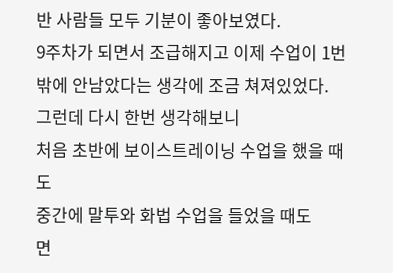반 사람들 모두 기분이 좋아보였다.
9주차가 되면서 조급해지고 이제 수업이 1번밖에 안남았다는 생각에 조금 쳐져있었다.
그런데 다시 한번 생각해보니
처음 초반에 보이스트레이닝 수업을 했을 때도
중간에 말투와 화법 수업을 들었을 때도
면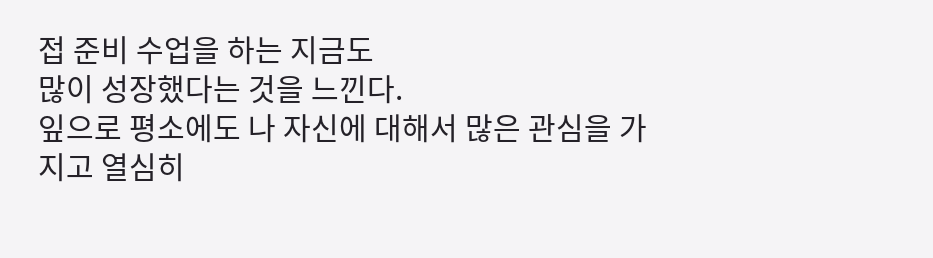접 준비 수업을 하는 지금도
많이 성장했다는 것을 느낀다.
잎으로 평소에도 나 자신에 대해서 많은 관심을 가지고 열심히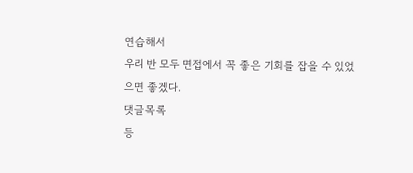연습해서
우리 반 모두 면접에서 꼭 좋은 기회를 잡을 수 있었으면 좋겠다.
댓글목록
등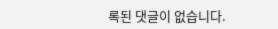록된 댓글이 없습니다.